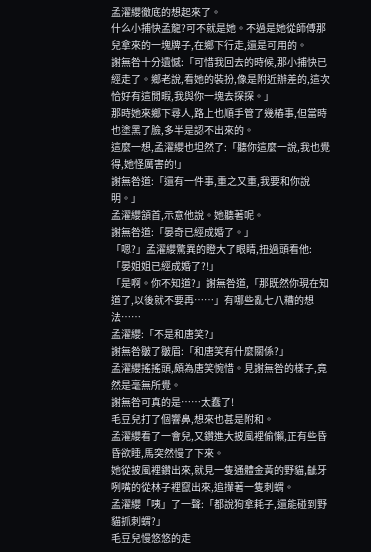孟濯纓徹底的想起來了。
什么小捕快孟龍?可不就是她。不過是她從師傅那兒拿來的一塊牌子,在鄉下行走,還是可用的。
謝無咎十分遺憾:「可惜我回去的時候,那小捕快已經走了。鄉老說,看她的裝扮,像是附近辦差的,這次恰好有這閒暇,我與你一塊去探探。」
那時她來鄉下尋人,路上也順手管了幾樁事,但當時也塗黑了臉,多半是認不出來的。
這麼一想,孟濯纓也坦然了:「聽你這麼一說,我也覺得,她怪厲害的!」
謝無咎道:「還有一件事,重之又重,我要和你說明。」
孟濯纓頷首,示意他說。她聽著呢。
謝無咎道:「晏奇已經成婚了。」
「嗯?」孟濯纓驚異的瞪大了眼睛,扭過頭看他:「晏姐姐已經成婚了?!」
「是啊。你不知道?」謝無咎道,「那既然你現在知道了,以後就不要再……」有哪些亂七八糟的想法……
孟濯纓:「不是和唐笑?」
謝無咎皺了皺眉:「和唐笑有什麼關係?」
孟濯纓搖搖頭,頗為唐笑惋惜。見謝無咎的樣子,竟然是毫無所覺。
謝無咎可真的是……太蠢了!
毛豆兒打了個響鼻,想來也甚是附和。
孟濯纓看了一會兒,又鑽進大披風裡偷懶,正有些昏昏欲睡,馬突然慢了下來。
她從披風裡鑽出來,就見一隻通體金黃的野貓,齜牙咧嘴的從林子裡竄出來,追攆著一隻刺蝟。
孟濯纓「咦」了一聲:「都說狗拿耗子,還能碰到野貓抓刺蝟?」
毛豆兒慢悠悠的走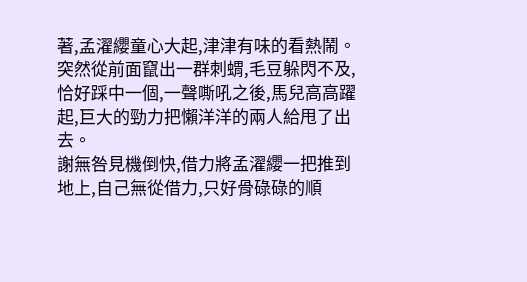著,孟濯纓童心大起,津津有味的看熱鬧。突然從前面竄出一群刺蝟,毛豆躲閃不及,恰好踩中一個,一聲嘶吼之後,馬兒高高躍起,巨大的勁力把懶洋洋的兩人給甩了出去。
謝無咎見機倒快,借力將孟濯纓一把推到地上,自己無從借力,只好骨碌碌的順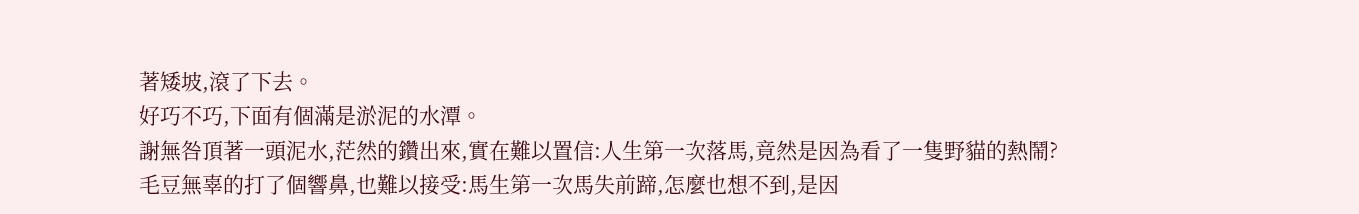著矮坡,滾了下去。
好巧不巧,下面有個滿是淤泥的水潭。
謝無咎頂著一頭泥水,茫然的鑽出來,實在難以置信:人生第一次落馬,竟然是因為看了一隻野貓的熱鬧?
毛豆無辜的打了個響鼻,也難以接受:馬生第一次馬失前蹄,怎麼也想不到,是因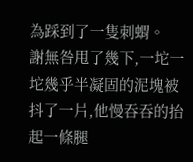為踩到了一隻刺蝟。
謝無咎甩了幾下,一坨一坨幾乎半凝固的泥塊被抖了一片,他慢吞吞的抬起一條腿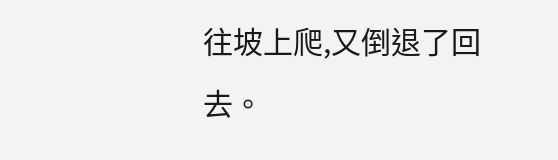往坡上爬,又倒退了回去。